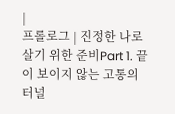|
프롤로그 | 진정한 나로 살기 위한 준비Part 1. 끝이 보이지 않는 고통의 터널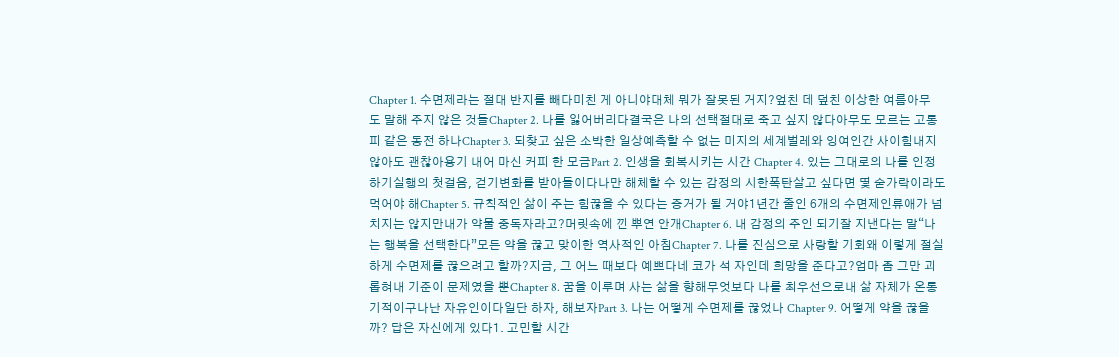Chapter 1. 수면제라는 절대 반지를 빼다미친 게 아니야대체 뭐가 잘못된 거지?엎친 데 덮친 이상한 여름아무도 말해 주지 않은 것들Chapter 2. 나를 잃어버리다결국은 나의 선택절대로 죽고 싶지 않다아무도 모르는 고통피 같은 동전 하나Chapter 3. 되찾고 싶은 소박한 일상예측할 수 없는 미지의 세계벌레와 잉여인간 사이힘내지 않아도 괜찮아용기 내어 마신 커피 한 모금Part 2. 인생을 회복시키는 시간 Chapter 4. 있는 그대로의 나를 인정하기실행의 첫걸음, 걷기변화를 받아들이다나만 해체할 수 있는 감정의 시한폭탄살고 싶다면 몇 숟가락이라도 먹어야 해Chapter 5. 규칙적인 삶이 주는 힘끊을 수 있다는 증거가 될 거야1년간 줄인 6개의 수면제인류애가 넘치지는 않지만내가 약물 중독자라고?머릿속에 낀 뿌연 안개Chapter 6. 내 감정의 주인 되기잘 지낸다는 말“나는 행복을 선택한다”모든 약을 끊고 맞이한 역사적인 아침Chapter 7. 나를 진심으로 사랑할 기회왜 이렇게 절실하게 수면제를 끊으려고 할까?지금, 그 어느 때보다 예쁘다네 코가 석 자인데 희망을 준다고?엄마 좀 그만 괴롭혀내 기준이 문제였을 뿐Chapter 8. 꿈을 이루며 사는 삶을 향해무엇보다 나를 최우선으로내 삶 자체가 온통 기적이구나난 자유인이다일단 하자, 해보자Part 3. 나는 어떻게 수면제를 끊었나 Chapter 9. 어떻게 약을 끊을까? 답은 자신에게 있다1. 고민할 시간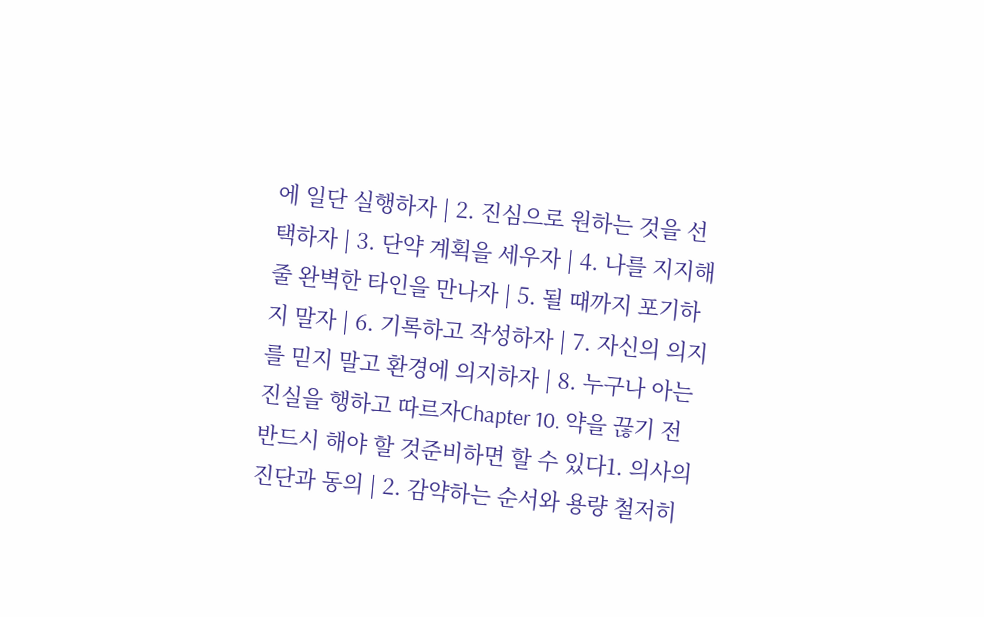에 일단 실행하자 | 2. 진심으로 원하는 것을 선택하자 | 3. 단약 계획을 세우자 | 4. 나를 지지해줄 완벽한 타인을 만나자 | 5. 될 때까지 포기하지 말자 | 6. 기록하고 작성하자 | 7. 자신의 의지를 믿지 말고 환경에 의지하자 | 8. 누구나 아는 진실을 행하고 따르자Chapter 10. 약을 끊기 전 반드시 해야 할 것준비하면 할 수 있다1. 의사의 진단과 동의 | 2. 감약하는 순서와 용량 철저히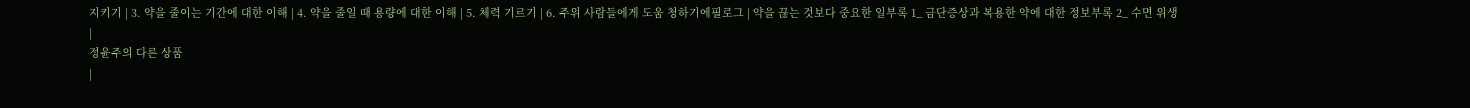지키기 | 3. 약을 줄이는 기간에 대한 이해 | 4. 약을 줄일 때 용량에 대한 이해 | 5. 체력 기르기 | 6. 주위 사람들에게 도움 청하기에필로그 | 약을 끊는 것보다 중요한 일부록 1_ 금단증상과 복용한 약에 대한 정보부록 2_ 수면 위생
|
정윤주의 다른 상품
|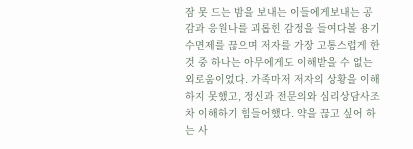잠 못 드는 밤을 보내는 이들에게보내는 공감과 응원나를 괴롭힌 감정을 들여다볼 용기수면제를 끊으며 저자를 가장 고통스럽게 한 것 중 하나는 아무에게도 이해받을 수 없는 외로움이었다. 가족마저 저자의 상황을 이해하지 못했고, 정신과 전문의와 심리상담사조차 이해하기 힘들어했다. 약을 끊고 싶어 하는 사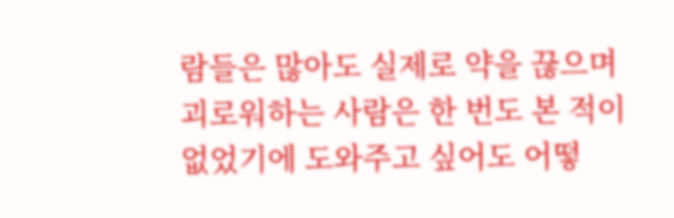람들은 많아도 실제로 약을 끊으며 괴로워하는 사람은 한 번도 본 적이 없었기에 도와주고 싶어도 어떻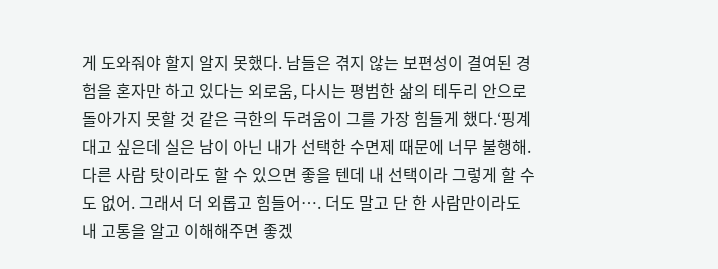게 도와줘야 할지 알지 못했다. 남들은 겪지 않는 보편성이 결여된 경험을 혼자만 하고 있다는 외로움, 다시는 평범한 삶의 테두리 안으로 돌아가지 못할 것 같은 극한의 두려움이 그를 가장 힘들게 했다.‘핑계 대고 싶은데 실은 남이 아닌 내가 선택한 수면제 때문에 너무 불행해. 다른 사람 탓이라도 할 수 있으면 좋을 텐데 내 선택이라 그렇게 할 수도 없어. 그래서 더 외롭고 힘들어…. 더도 말고 단 한 사람만이라도 내 고통을 알고 이해해주면 좋겠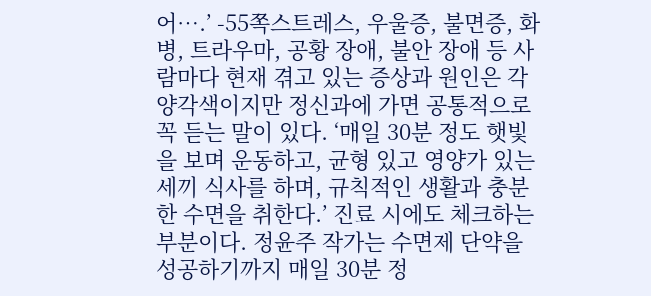어….’ -55쪽스트레스, 우울증, 불면증, 화병, 트라우마, 공황 장애, 불안 장애 등 사람마다 현재 겪고 있는 증상과 원인은 각양각색이지만 정신과에 가면 공통적으로 꼭 듣는 말이 있다. ‘매일 30분 정도 햇빛을 보며 운동하고, 균형 있고 영양가 있는 세끼 식사를 하며, 규칙적인 생활과 충분한 수면을 취한다.’ 진료 시에도 체크하는 부분이다. 정윤주 작가는 수면제 단약을 성공하기까지 매일 30분 정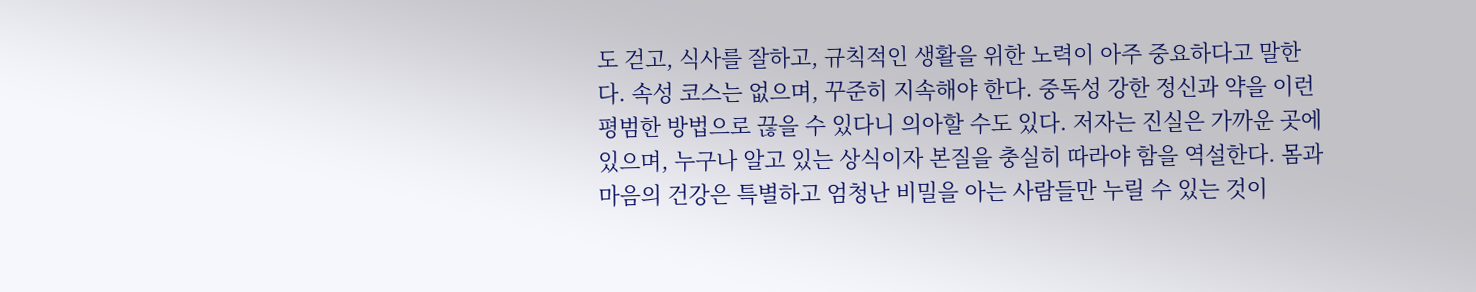도 걷고, 식사를 잘하고, 규칙적인 생활을 위한 노력이 아주 중요하다고 말한다. 속성 코스는 없으며, 꾸준히 지속해야 한다. 중독성 강한 정신과 약을 이런 평범한 방법으로 끊을 수 있다니 의아할 수도 있다. 저자는 진실은 가까운 곳에 있으며, 누구나 알고 있는 상식이자 본질을 충실히 따라야 함을 역설한다. 몸과 마음의 건강은 특별하고 엄청난 비밀을 아는 사람들만 누릴 수 있는 것이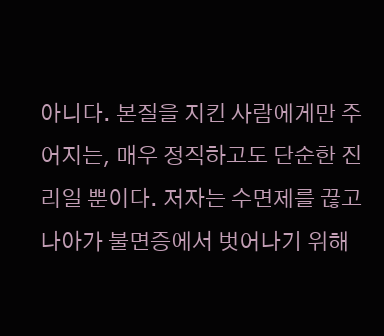아니다. 본질을 지킨 사람에게만 주어지는, 매우 정직하고도 단순한 진리일 뿐이다. 저자는 수면제를 끊고 나아가 불면증에서 벗어나기 위해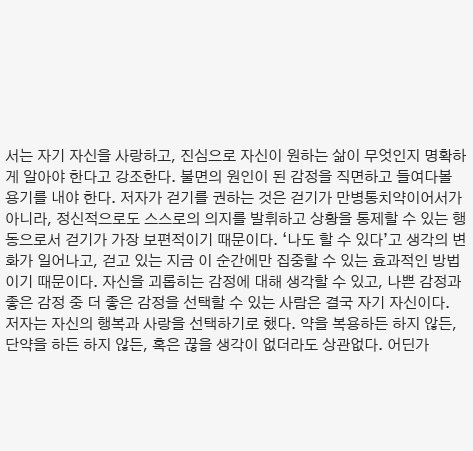서는 자기 자신을 사랑하고, 진심으로 자신이 원하는 삶이 무엇인지 명확하게 알아야 한다고 강조한다. 불면의 원인이 된 감정을 직면하고 들여다볼 용기를 내야 한다. 저자가 걷기를 권하는 것은 걷기가 만병통치약이어서가 아니라, 정신적으로도 스스로의 의지를 발휘하고 상황을 통제할 수 있는 행동으로서 걷기가 가장 보편적이기 때문이다. ‘나도 할 수 있다’고 생각의 변화가 일어나고, 걷고 있는 지금 이 순간에만 집중할 수 있는 효과적인 방법이기 때문이다. 자신을 괴롭히는 감정에 대해 생각할 수 있고, 나쁜 감정과 좋은 감정 중 더 좋은 감정을 선택할 수 있는 사람은 결국 자기 자신이다. 저자는 자신의 행복과 사랑을 선택하기로 했다. 약을 복용하든 하지 않든, 단약을 하든 하지 않든, 혹은 끊을 생각이 없더라도 상관없다. 어딘가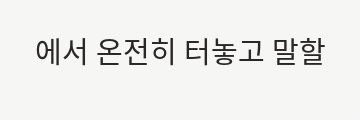에서 온전히 터놓고 말할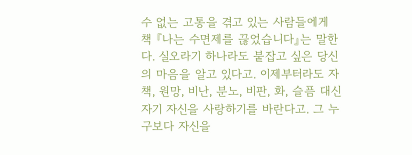수 없는 고통을 겪고 있는 사람들에게 책 『나는 수면제를 끊었습니다』는 말한다. 실오라기 하나라도 붙잡고 싶은 당신의 마음을 알고 있다고. 이제부터라도 자책, 원망, 비난, 분노, 비판, 화, 슬픔 대신 자기 자신을 사랑하기를 바란다고. 그 누구보다 자신을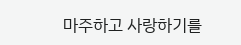마주하고 사랑하기를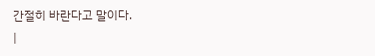간절히 바란다고 말이다.
|